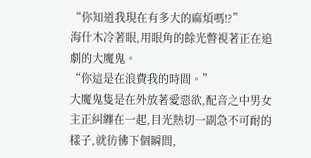“你知道我現在有多大的麻煩嗎!?”
海什木冷著眼,用眼角的餘光瞥視著正在追劇的大魔鬼。
“你這是在浪費我的時間。”
大魔鬼隻是在外放著愛惡欲,配音之中男女主正糾纏在一起,目光熱切一副急不可耐的樣子,就彷彿下個瞬間,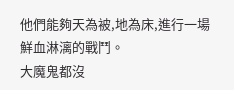他們能夠天為被,地為床,進行一場鮮血淋漓的戰鬥。
大魔鬼都沒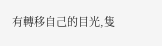有轉移自己的目光,隻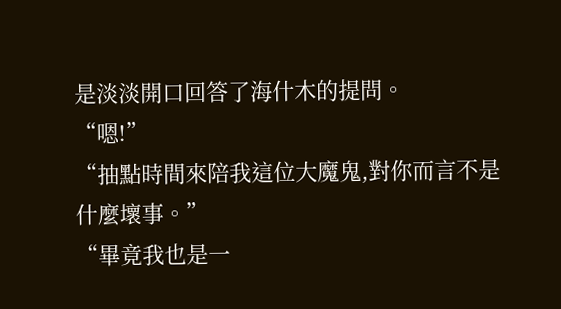是淡淡開口回答了海什木的提問。
“嗯!”
“抽點時間來陪我這位大魔鬼,對你而言不是什麼壞事。”
“畢竟我也是一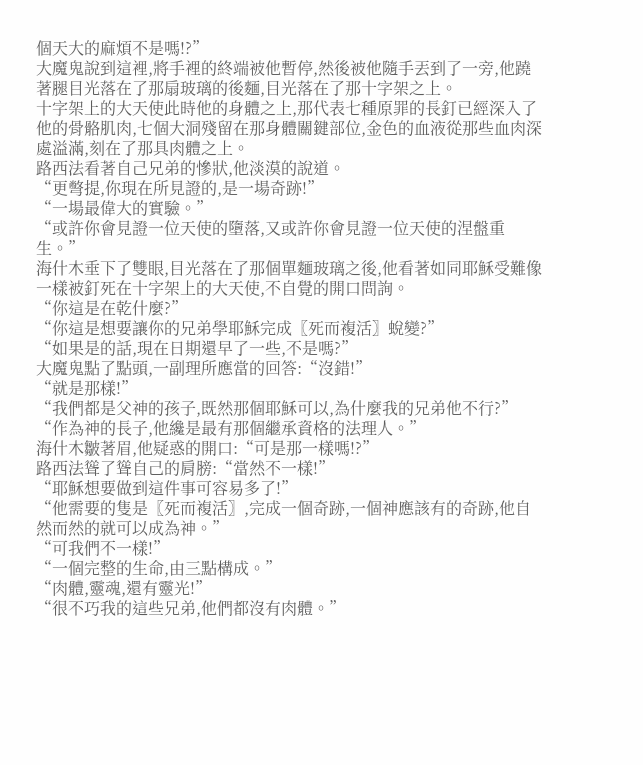個天大的麻煩不是嗎!?”
大魔鬼說到這裡,將手裡的終端被他暫停,然後被他隨手丟到了一旁,他蹺著腿目光落在了那扇玻璃的後麵,目光落在了那十字架之上。
十字架上的大天使此時他的身體之上,那代表七種原罪的長釘已經深入了他的骨骼肌肉,七個大洞殘留在那身體關鍵部位,金色的血液從那些血肉深處溢滿,刻在了那具肉體之上。
路西法看著自己兄弟的慘狀,他淡漠的說道。
“更彆提,你現在所見證的,是一場奇跡!”
“一場最偉大的實驗。”
“或許你會見證一位天使的墮落,又或許你會見證一位天使的涅盤重生。”
海什木垂下了雙眼,目光落在了那個單麵玻璃之後,他看著如同耶穌受難像一樣被釘死在十字架上的大天使,不自覺的開口問詢。
“你這是在乾什麼?”
“你這是想要讓你的兄弟學耶穌完成〖死而複活〗蛻變?”
“如果是的話,現在日期還早了一些,不是嗎?”
大魔鬼點了點頭,一副理所應當的回答:“沒錯!”
“就是那樣!”
“我們都是父神的孩子,既然那個耶穌可以,為什麼我的兄弟他不行?”
“作為神的長子,他纔是最有那個繼承資格的法理人。”
海什木皺著眉,他疑惑的開口:“可是那一樣嗎!?”
路西法聳了聳自己的肩膀:“當然不一樣!”
“耶穌想要做到這件事可容易多了!”
“他需要的隻是〖死而複活〗,完成一個奇跡,一個神應該有的奇跡,他自然而然的就可以成為神。”
“可我們不一樣!”
“一個完整的生命,由三點構成。”
“肉體,靈魂,還有靈光!”
“很不巧我的這些兄弟,他們都沒有肉體。”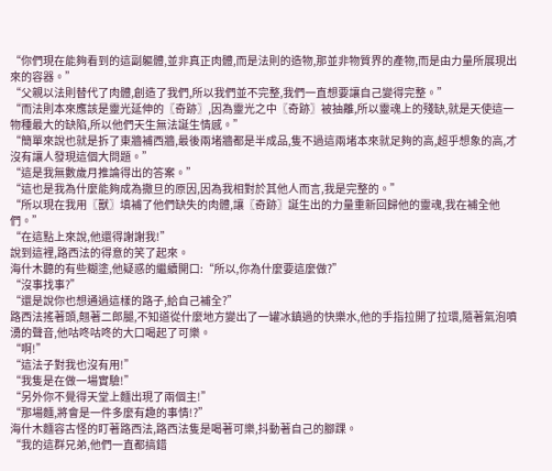“你們現在能夠看到的這副軀體,並非真正肉體,而是法則的造物,那並非物質界的產物,而是由力量所展現出來的容器。”
“父親以法則替代了肉體,創造了我們,所以我們並不完整,我們一直想要讓自己變得完整。”
“而法則本來應該是靈光延伸的〖奇跡〗,因為靈光之中〖奇跡〗被抽離,所以靈魂上的殘缺,就是天使這一物種最大的缺陷,所以他們天生無法誕生情感。”
“簡單來說也就是拆了東牆補西牆,最後兩堵牆都是半成品,隻不過這兩堵本來就足夠的高,超乎想象的高,才沒有讓人發現這個大問題。”
“這是我無數歲月推論得出的答案。”
“這也是我為什麼能夠成為撒旦的原因,因為我相對於其他人而言,我是完整的。”
“所以現在我用〖獸〗填補了他們缺失的肉體,讓〖奇跡〗誕生出的力量重新回歸他的靈魂,我在補全他們。”
“在這點上來說,他還得謝謝我!”
說到這裡,路西法的得意的笑了起來。
海什木聽的有些糊塗,他疑惑的繼續開口:“所以,你為什麼要這麼做?”
“沒事找事?”
“還是說你也想通過這樣的路子,給自己補全?”
路西法搖著頭,翹著二郎腿,不知道從什麼地方變出了一罐冰鎮過的快樂水,他的手指拉開了拉環,隨著氣泡噴湧的聲音,他咕咚咕咚的大口喝起了可樂。
“啊!”
“這法子對我也沒有用!”
“我隻是在做一場實驗!”
“另外你不覺得天堂上麵出現了兩個主!”
“那場麵,將會是一件多麼有趣的事情!?”
海什木麵容古怪的盯著路西法,路西法隻是喝著可樂,抖動著自己的腳踝。
“我的這群兄弟,他們一直都搞錯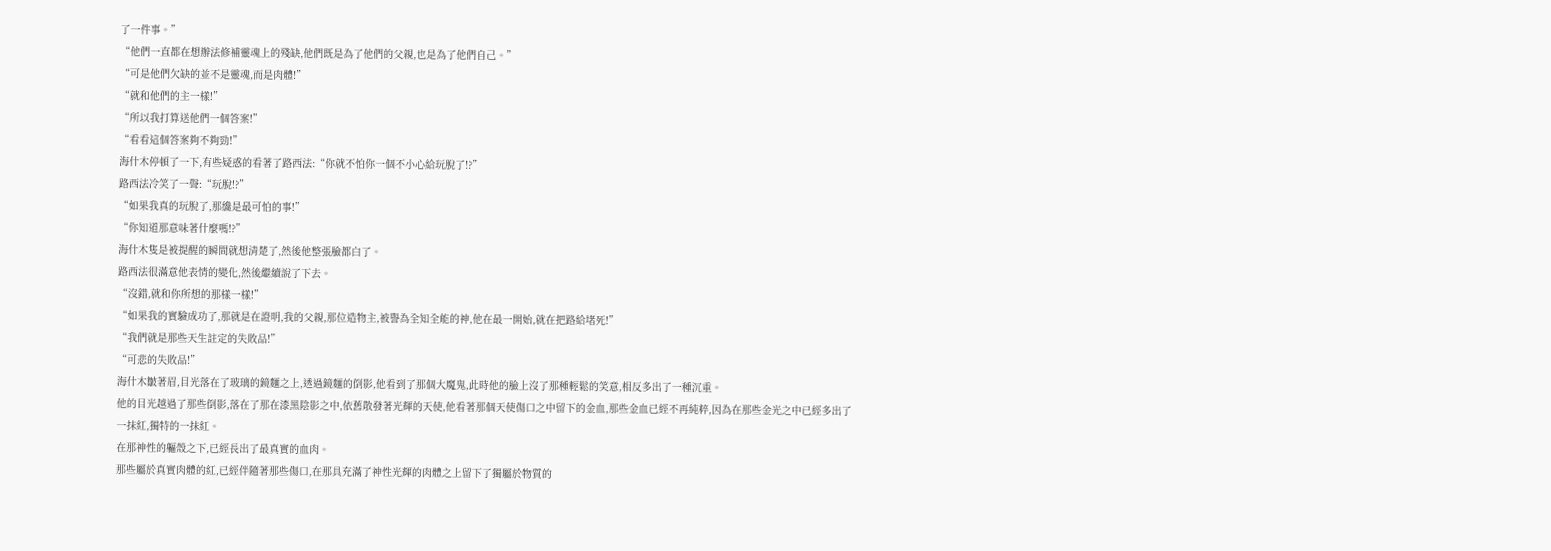了一件事。”
“他們一直都在想辦法修補靈魂上的殘缺,他們既是為了他們的父親,也是為了他們自己。”
“可是他們欠缺的並不是靈魂,而是肉體!”
“就和他們的主一樣!”
“所以我打算送他們一個答案!”
“看看這個答案夠不夠勁!”
海什木停頓了一下,有些疑惑的看著了路西法:“你就不怕你一個不小心給玩脫了!?”
路西法冷笑了一聲:“玩脫!?”
“如果我真的玩脫了,那纔是最可怕的事!”
“你知道那意味著什麼嗎!?”
海什木隻是被提醒的瞬間就想清楚了,然後他整張臉都白了。
路西法很滿意他表情的變化,然後繼續說了下去。
“沒錯,就和你所想的那樣一樣!”
“如果我的實驗成功了,那就是在證明,我的父親,那位造物主,被譽為全知全能的神,他在最一開始,就在把路給堵死!”
“我們就是那些天生註定的失敗品!”
“可悲的失敗品!”
海什木皺著眉,目光落在了玻璃的鏡麵之上,透過鏡麵的倒影,他看到了那個大魔鬼,此時他的臉上沒了那種輕鬆的笑意,相反多出了一種沉重。
他的目光越過了那些倒影,落在了那在漆黑陰影之中,依舊散發著光輝的天使,他看著那個天使傷口之中留下的金血,那些金血已經不再純粹,因為在那些金光之中已經多出了一抹紅,獨特的一抹紅。
在那神性的軀殼之下,已經長出了最真實的血肉。
那些屬於真實肉體的紅,已經伴隨著那些傷口,在那具充滿了神性光輝的肉體之上留下了獨屬於物質的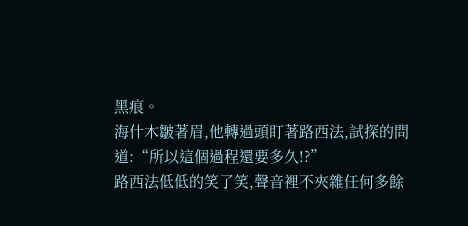黑痕。
海什木皺著眉,他轉過頭盯著路西法,試探的問道:“所以這個過程還要多久!?”
路西法低低的笑了笑,聲音裡不夾雜任何多餘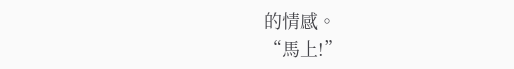的情感。
“馬上!”